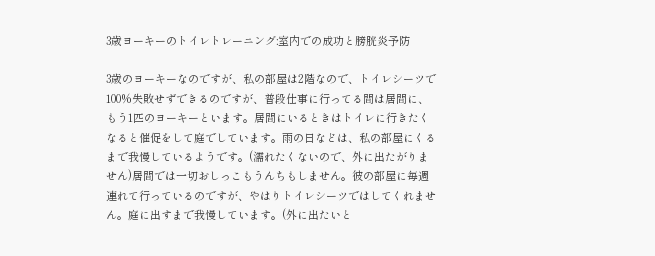3歳ヨーキーのトイレトレーニング:室内での成功と膀胱炎予防

3歳のヨーキーなのですが、私の部屋は2階なので、トイレシーツで100%失敗せずできるのですが、普段仕事に行ってる間は居間に、もう1匹のヨーキーといます。居間にいるときはトイレに行きたくなると催促をして庭でしています。雨の日などは、私の部屋にくるまで我慢しているようです。(濡れたくないので、外に出たがりません)居間では一切おしっこもうんちもしません。彼の部屋に毎週連れて行っているのですが、やはりトイレシーツではしてくれません。庭に出すまで我慢しています。(外に出たいと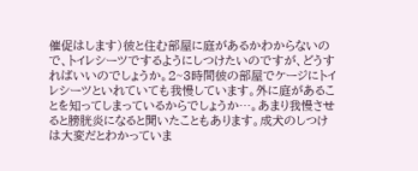催促はします)彼と住む部屋に庭があるかわからないので、トイレシーツでするようにしつけたいのですが、どうすればいいのでしょうか。2~3時間彼の部屋でケージにトイレシーツといれていても我慢しています。外に庭があることを知ってしまっているからでしょうか…。あまり我慢させると膀胱炎になると聞いたこともあります。成犬のしつけは大変だとわかっていま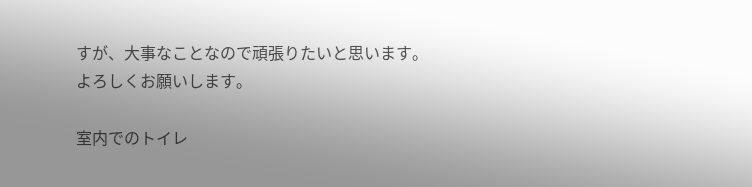すが、大事なことなので頑張りたいと思います。よろしくお願いします。

室内でのトイレ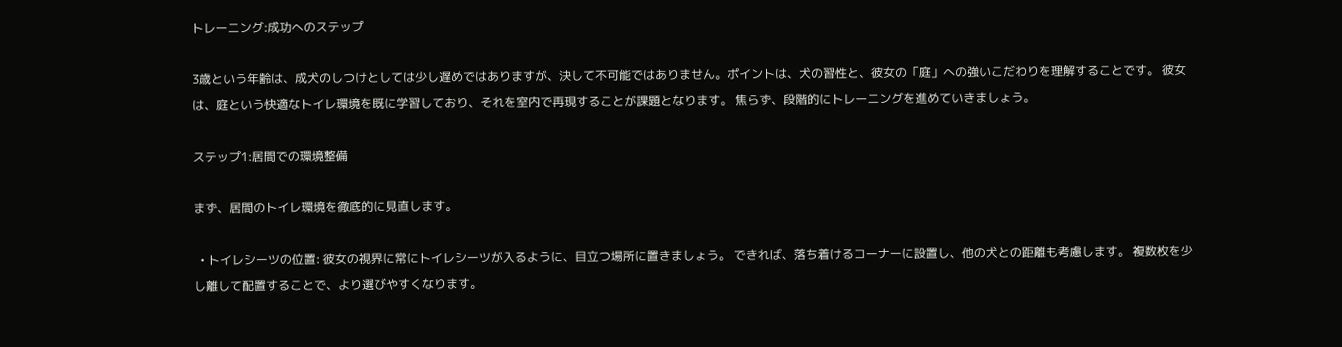トレーニング:成功へのステップ

3歳という年齢は、成犬のしつけとしては少し遅めではありますが、決して不可能ではありません。ポイントは、犬の習性と、彼女の「庭」への強いこだわりを理解することです。 彼女は、庭という快適なトイレ環境を既に学習しており、それを室内で再現することが課題となります。 焦らず、段階的にトレーニングを進めていきましょう。

ステップ1:居間での環境整備

まず、居間のトイレ環境を徹底的に見直します。

  • トイレシーツの位置: 彼女の視界に常にトイレシーツが入るように、目立つ場所に置きましょう。 できれば、落ち着けるコーナーに設置し、他の犬との距離も考慮します。 複数枚を少し離して配置することで、より選びやすくなります。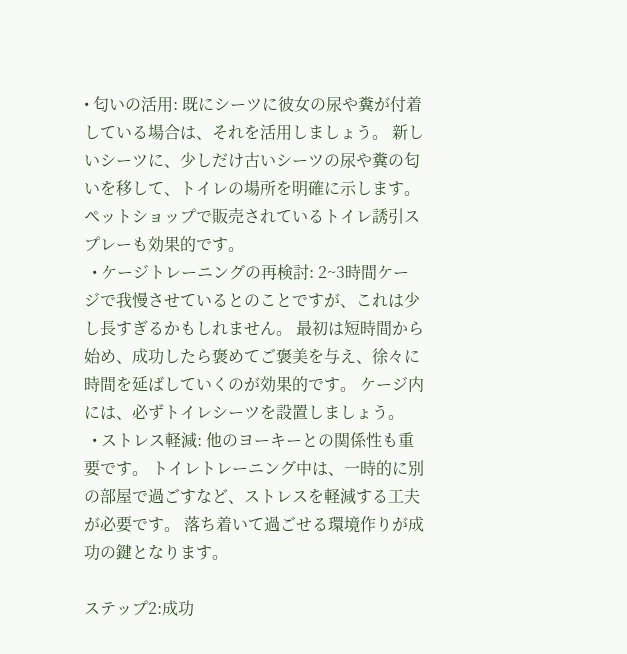• 匂いの活用: 既にシーツに彼女の尿や糞が付着している場合は、それを活用しましょう。 新しいシーツに、少しだけ古いシーツの尿や糞の匂いを移して、トイレの場所を明確に示します。 ペットショップで販売されているトイレ誘引スプレーも効果的です。
  • ケージトレーニングの再検討: 2~3時間ケージで我慢させているとのことですが、これは少し長すぎるかもしれません。 最初は短時間から始め、成功したら褒めてご褒美を与え、徐々に時間を延ばしていくのが効果的です。 ケージ内には、必ずトイレシーツを設置しましょう。
  • ストレス軽減: 他のヨーキーとの関係性も重要です。 トイレトレーニング中は、一時的に別の部屋で過ごすなど、ストレスを軽減する工夫が必要です。 落ち着いて過ごせる環境作りが成功の鍵となります。

ステップ2:成功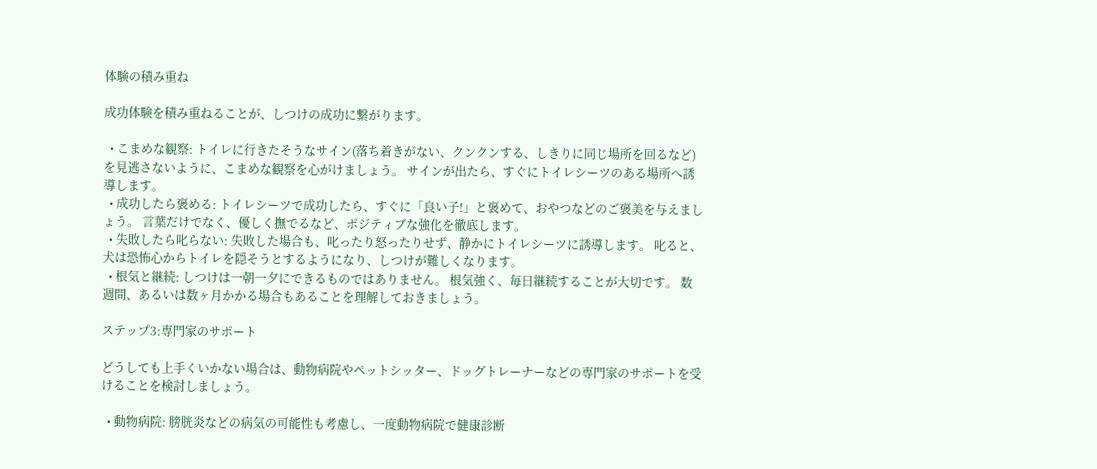体験の積み重ね

成功体験を積み重ねることが、しつけの成功に繋がります。

  • こまめな観察: トイレに行きたそうなサイン(落ち着きがない、クンクンする、しきりに同じ場所を回るなど)を見逃さないように、こまめな観察を心がけましょう。 サインが出たら、すぐにトイレシーツのある場所へ誘導します。
  • 成功したら褒める: トイレシーツで成功したら、すぐに「良い子!」と褒めて、おやつなどのご褒美を与えましょう。 言葉だけでなく、優しく撫でるなど、ポジティブな強化を徹底します。
  • 失敗したら叱らない: 失敗した場合も、叱ったり怒ったりせず、静かにトイレシーツに誘導します。 叱ると、犬は恐怖心からトイレを隠そうとするようになり、しつけが難しくなります。
  • 根気と継続: しつけは一朝一夕にできるものではありません。 根気強く、毎日継続することが大切です。 数週間、あるいは数ヶ月かかる場合もあることを理解しておきましょう。

ステップ3:専門家のサポート

どうしても上手くいかない場合は、動物病院やペットシッター、ドッグトレーナーなどの専門家のサポートを受けることを検討しましょう。

  • 動物病院: 膀胱炎などの病気の可能性も考慮し、一度動物病院で健康診断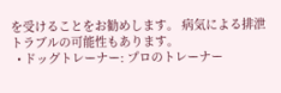を受けることをお勧めします。 病気による排泄トラブルの可能性もあります。
  • ドッグトレーナー: プロのトレーナー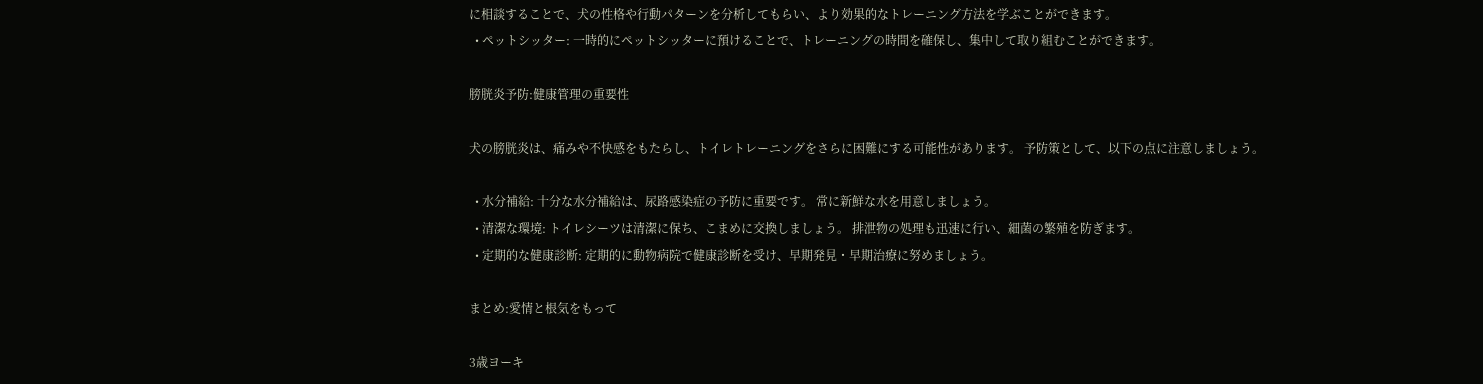に相談することで、犬の性格や行動パターンを分析してもらい、より効果的なトレーニング方法を学ぶことができます。
  • ペットシッター: 一時的にペットシッターに預けることで、トレーニングの時間を確保し、集中して取り組むことができます。

膀胱炎予防:健康管理の重要性

犬の膀胱炎は、痛みや不快感をもたらし、トイレトレーニングをさらに困難にする可能性があります。 予防策として、以下の点に注意しましょう。

  • 水分補給: 十分な水分補給は、尿路感染症の予防に重要です。 常に新鮮な水を用意しましょう。
  • 清潔な環境: トイレシーツは清潔に保ち、こまめに交換しましょう。 排泄物の処理も迅速に行い、細菌の繁殖を防ぎます。
  • 定期的な健康診断: 定期的に動物病院で健康診断を受け、早期発見・早期治療に努めましょう。

まとめ:愛情と根気をもって

3歳ヨーキ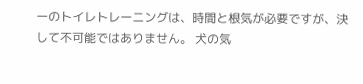ーのトイレトレーニングは、時間と根気が必要ですが、決して不可能ではありません。 犬の気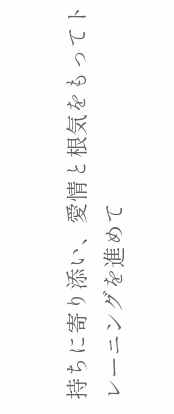持ちに寄り添い、愛情と根気をもってトレーニングを進めて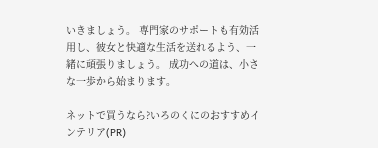いきましょう。 専門家のサポートも有効活用し、彼女と快適な生活を送れるよう、一緒に頑張りましょう。 成功への道は、小さな一歩から始まります。

ネットで買うなら?いろのくにのおすすめインテリア(PR)